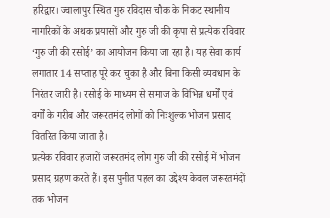हरिद्वार। ज्वालापुर स्थित गुरु रविदास चौक के निकट स्थानीय नागरिकों के अथक प्रयासों और गुरु जी की कृपा से प्रत्येक रविवार ‘गुरु जी की रसोई’ का आयोजन किया जा रहा है। यह सेवा कार्य लगातार 14 सप्ताह पूरे कर चुका है और बिना किसी व्यवधान के निरंतर जारी है। रसोई के माध्यम से समाज के विभिन्न धर्मों एवं वर्गों के गरीब और जरूरतमंद लोगों को निःशुल्क भोजन प्रसाद वितरित किया जाता है।
प्रत्येक रविवार हजारों जरूरतमंद लोग गुरु जी की रसोई में भोजन प्रसाद ग्रहण करते हैं। इस पुनीत पहल का उद्देश्य केवल जरूरतमंदों तक भोजन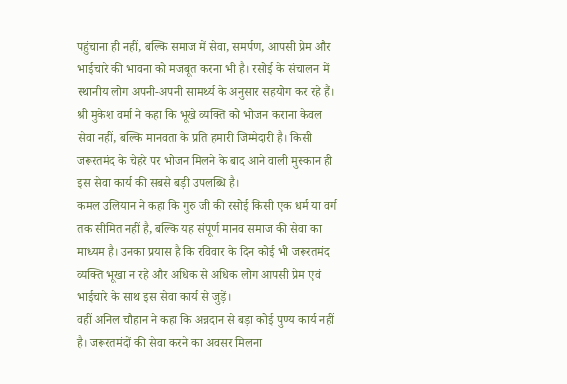पहुंचाना ही नहीं, बल्कि समाज में सेवा, समर्पण, आपसी प्रेम और भाईचारे की भावना को मजबूत करना भी है। रसोई के संचालन में स्थानीय लोग अपनी-अपनी सामर्थ्य के अनुसार सहयोग कर रहे हैं।
श्री मुकेश वर्मा ने कहा कि भूखे व्यक्ति को भोजन कराना केवल सेवा नहीं, बल्कि मानवता के प्रति हमारी जिम्मेदारी है। किसी जरूरतमंद के चेहरे पर भोजन मिलने के बाद आने वाली मुस्कान ही इस सेवा कार्य की सबसे बड़ी उपलब्धि है।
कमल उलियान ने कहा कि गुरु जी की रसोई किसी एक धर्म या वर्ग तक सीमित नहीं है, बल्कि यह संपूर्ण मानव समाज की सेवा का माध्यम है। उनका प्रयास है कि रविवार के दिन कोई भी जरूरतमंद व्यक्ति भूखा न रहे और अधिक से अधिक लोग आपसी प्रेम एवं भाईचारे के साथ इस सेवा कार्य से जुड़ें।
वहीं अनिल चौहान ने कहा कि अन्नदान से बड़ा कोई पुण्य कार्य नहीं है। जरूरतमंदों की सेवा करने का अवसर मिलना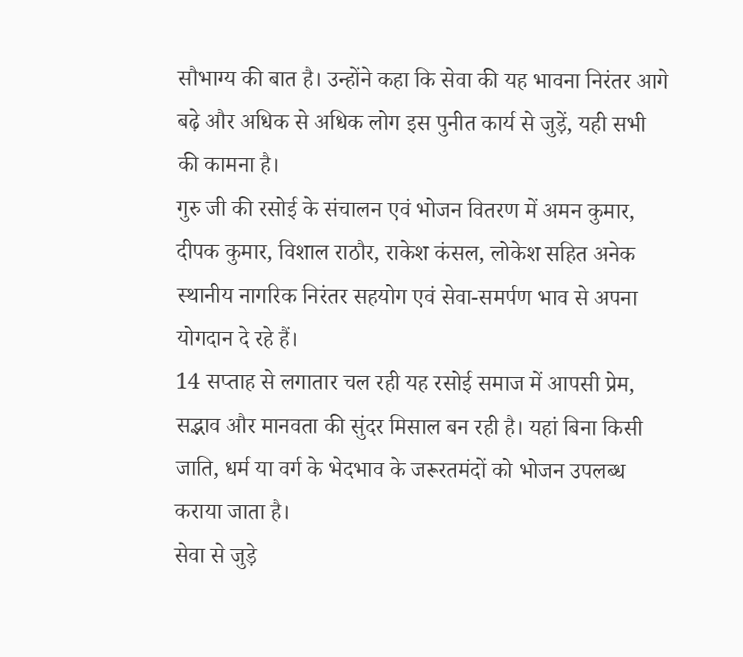सौभाग्य की बात है। उन्होंने कहा कि सेवा की यह भावना निरंतर आगे बढ़े और अधिक से अधिक लोग इस पुनीत कार्य से जुड़ें, यही सभी की कामना है।
गुरु जी की रसोई के संचालन एवं भोजन वितरण में अमन कुमार, दीपक कुमार, विशाल राठौर, राकेश कंसल, लोकेश सहित अनेक स्थानीय नागरिक निरंतर सहयोग एवं सेवा-समर्पण भाव से अपना योगदान दे रहे हैं।
14 सप्ताह से लगातार चल रही यह रसोई समाज में आपसी प्रेम, सद्भाव और मानवता की सुंदर मिसाल बन रही है। यहां बिना किसी जाति, धर्म या वर्ग के भेदभाव के जरूरतमंदों को भोजन उपलब्ध कराया जाता है।
सेवा से जुड़े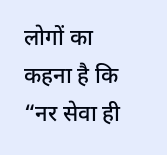लोगों का कहना है कि “नर सेवा ही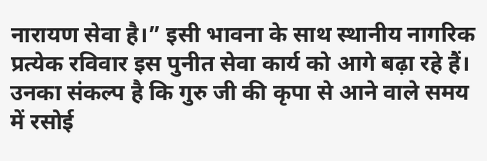नारायण सेवा है।” इसी भावना के साथ स्थानीय नागरिक प्रत्येक रविवार इस पुनीत सेवा कार्य को आगे बढ़ा रहे हैं। उनका संकल्प है कि गुरु जी की कृपा से आने वाले समय में रसोई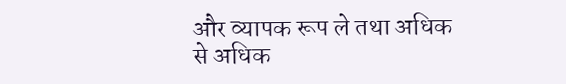और व्यापक रूप ले तथा अधिक से अधिक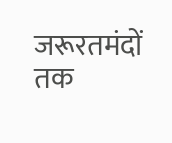जरूरतमंदों तक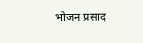भोजन प्रसाद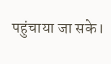पहुंचाया जा सके।